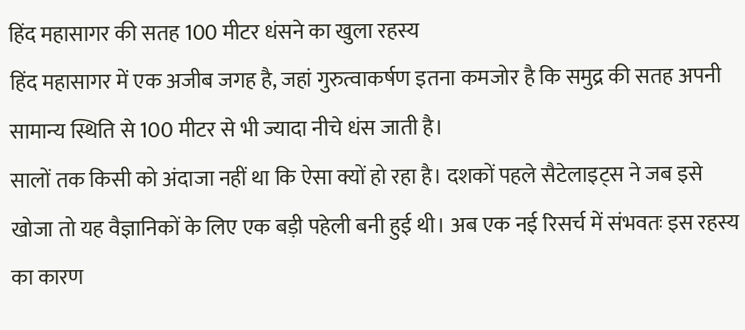हिंद महासागर की सतह 100 मीटर धंसने का खुला रहस्य
हिंद महासागर में एक अजीब जगह है, जहां गुरुत्वाकर्षण इतना कमजोर है कि समुद्र की सतह अपनी सामान्य स्थिति से 100 मीटर से भी ज्यादा नीचे धंस जाती है।
सालों तक किसी को अंदाजा नहीं था कि ऐसा क्यों हो रहा है। दशकों पहले सैटेलाइट्स ने जब इसे खोजा तो यह वैज्ञानिकों के लिए एक बड़ी पहेली बनी हुई थी। अब एक नई रिसर्च में संभवतः इस रहस्य का कारण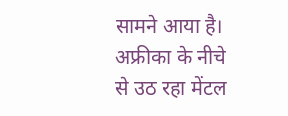सामने आया है।
अफ्रीका के नीचे से उठ रहा मेंटल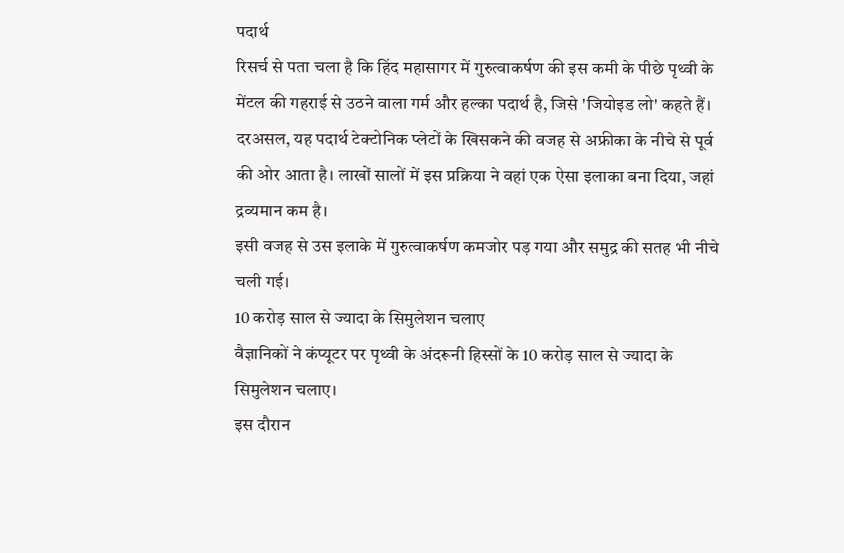पदार्थ
रिसर्च से पता चला है कि हिंद महासागर में गुरुत्वाकर्षण की इस कमी के पीछे पृथ्वी के मेंटल की गहराई से उठने वाला गर्म और हल्का पदार्थ है, जिसे 'जियोइड लो' कहते हैं।
दरअसल, यह पदार्थ टेक्टोनिक प्लेटों के खिसकने की वजह से अफ्रीका के नीचे से पूर्व की ओर आता है। लाखों सालों में इस प्रक्रिया ने वहां एक ऐसा इलाका बना दिया, जहां द्रव्यमान कम है।
इसी वजह से उस इलाके में गुरुत्वाकर्षण कमजोर पड़ गया और समुद्र की सतह भी नीचे चली गई।
10 करोड़ साल से ज्यादा के सिमुलेशन चलाए
वैज्ञानिकों ने कंप्यूटर पर पृथ्वी के अंदरूनी हिस्सों के 10 करोड़ साल से ज्यादा के सिमुलेशन चलाए।
इस दौरान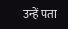उन्हें पता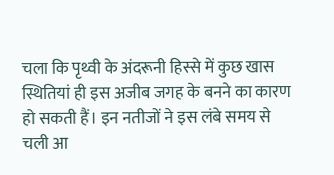चला कि पृथ्वी के अंदरूनी हिस्से में कुछ खास स्थितियां ही इस अजीब जगह के बनने का कारण हो सकती हैं। इन नतीजों ने इस लंबे समय से चली आ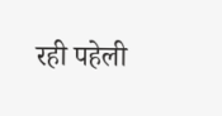रही पहेली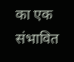का एक संभावित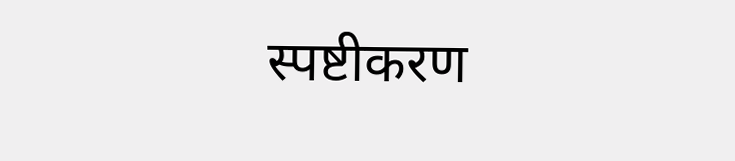स्पष्टीकरण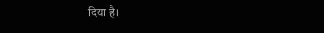दिया है।